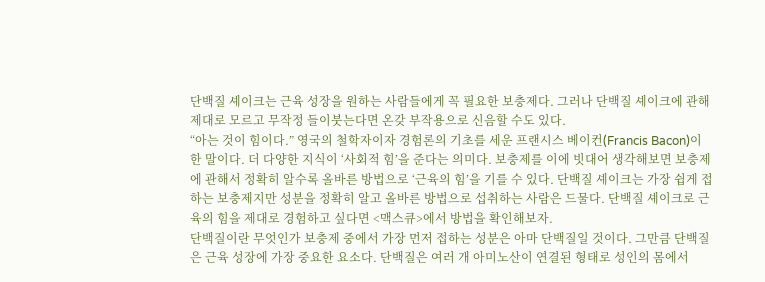단백질 셰이크는 근육 성장을 원하는 사람들에게 꼭 필요한 보충제다. 그러나 단백질 셰이크에 관해 제대로 모르고 무작정 들이붓는다면 온갖 부작용으로 신음할 수도 있다.
“아는 것이 힘이다.” 영국의 철학자이자 경험론의 기초를 세운 프랜시스 베이컨(Francis Bacon)이 한 말이다. 더 다양한 지식이 ‘사회적 힘’을 준다는 의미다. 보충제를 이에 빗대어 생각해보면 보충제에 관해서 정확히 알수록 올바른 방법으로 ‘근육의 힘’을 기를 수 있다. 단백질 셰이크는 가장 쉽게 접하는 보충제지만 성분을 정확히 알고 올바른 방법으로 섭취하는 사람은 드물다. 단백질 셰이크로 근육의 힘을 제대로 경험하고 싶다면 <맥스큐>에서 방법을 확인해보자.
단백질이란 무엇인가 보충제 중에서 가장 먼저 접하는 성분은 아마 단백질일 것이다. 그만큼 단백질은 근육 성장에 가장 중요한 요소다. 단백질은 여러 개 아미노산이 연결된 형태로 성인의 몸에서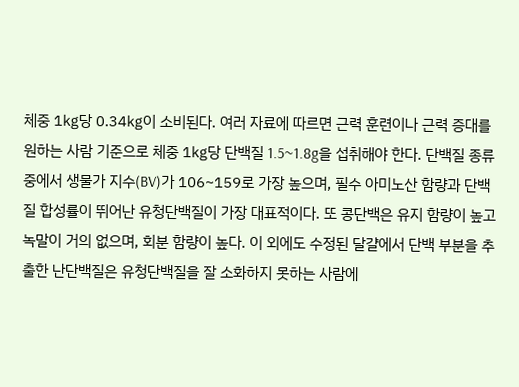체중 1㎏당 0.34㎏이 소비된다. 여러 자료에 따르면 근력 훈련이나 근력 증대를 원하는 사람 기준으로 체중 1㎏당 단백질 1.5~1.8g을 섭취해야 한다. 단백질 종류 중에서 생물가 지수(BV)가 106~159로 가장 높으며, 필수 아미노산 함량과 단백질 합성률이 뛰어난 유청단백질이 가장 대표적이다. 또 콩단백은 유지 함량이 높고 녹말이 거의 없으며, 회분 함량이 높다. 이 외에도 수정된 달걀에서 단백 부분을 추출한 난단백질은 유청단백질을 잘 소화하지 못하는 사람에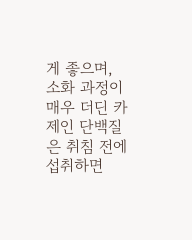게 좋으며, 소화 과정이 매우 더딘 카제인 단백질은 취침 전에 섭취하면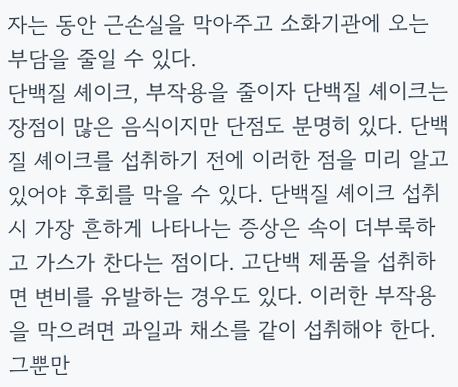자는 동안 근손실을 막아주고 소화기관에 오는 부담을 줄일 수 있다.
단백질 셰이크, 부작용을 줄이자 단백질 셰이크는 장점이 많은 음식이지만 단점도 분명히 있다. 단백질 셰이크를 섭취하기 전에 이러한 점을 미리 알고 있어야 후회를 막을 수 있다. 단백질 셰이크 섭취 시 가장 흔하게 나타나는 증상은 속이 더부룩하고 가스가 찬다는 점이다. 고단백 제품을 섭취하면 변비를 유발하는 경우도 있다. 이러한 부작용을 막으려면 과일과 채소를 같이 섭취해야 한다. 그뿐만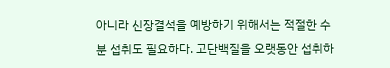아니라 신장결석을 예방하기 위해서는 적절한 수분 섭취도 필요하다. 고단백질을 오랫동안 섭취하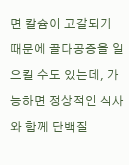면 칼슘이 고갈되기 때문에 골다공증을 일으킬 수도 있는데, 가능하면 정상적인 식사와 함께 단백질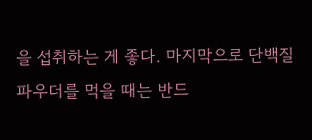을 섭취하는 게 좋다. 마지막으로 단백질 파우더를 먹을 때는 반드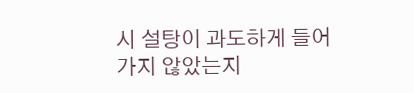시 설탕이 과도하게 들어가지 않았는지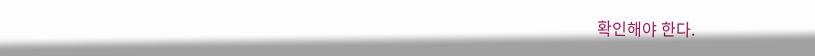확인해야 한다.